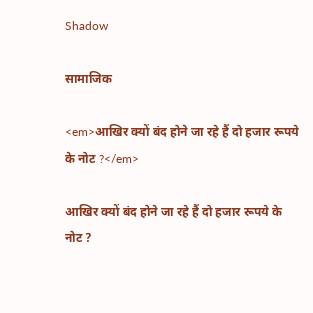Shadow

सामाजिक

<em>आखिर क्यों बंद होने जा रहे हैं दो हजार रूपये के नोट ?</em>

आखिर क्यों बंद होने जा रहे हैं दो हजार रूपये के नोट ?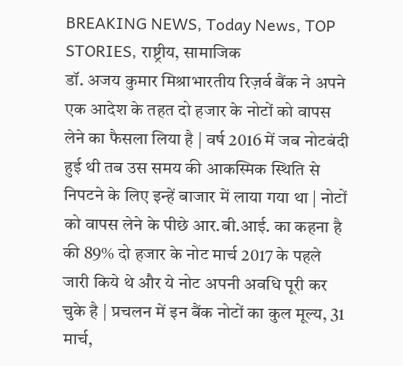BREAKING NEWS, Today News, TOP STORIES, राष्ट्रीय, सामाजिक
डॉ. अजय कुमार मिश्राभारतीय रिज़र्व बैंक ने अपने एक आदेश के तहत दो हजार के नोटों को वापस लेने का फैसला लिया है | वर्ष 2016 में जब नोटबंदी हुई थी तब उस समय की आकस्मिक स्थिति से निपटने के लिए इन्हें बाजार में लाया गया था | नोटों को वापस लेने के पीछे आर.बी.आई. का कहना है की 89% दो हजार के नोट मार्च 2017 के पहले जारी किये थे और ये नोट अपनी अवधि पूरी कर चुके है | प्रचलन में इन बैंक नोटों का कुल मूल्य, 31 मार्च,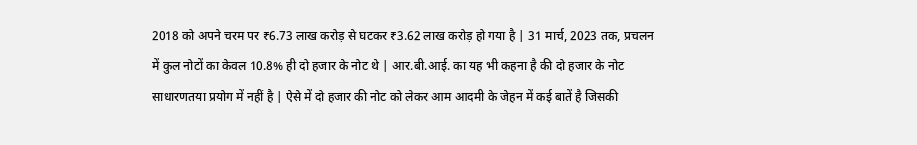2018 को अपने चरम पर ₹6.73 लाख करोड़ से घटकर ₹3.62 लाख करोड़ हो गया है | 31 मार्च, 2023 तक, प्रचलन में कुल नोटों का केवल 10.8% ही दो हजार के नोट थे | आर.बी.आई. का यह भी कहना है की दो हजार के नोट साधारणतया प्रयोग में नहीं है | ऐसे में दो हजार की नोट को लेकर आम आदमी के जेहन में कई बातें है जिसकी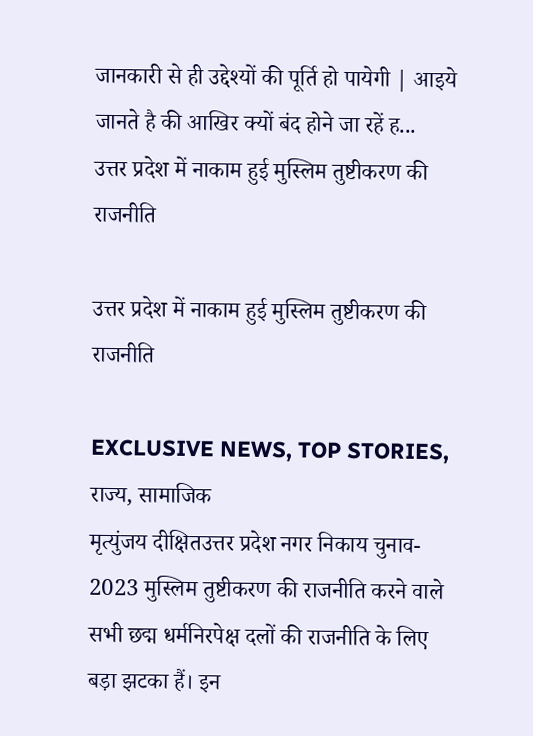जानकारी से ही उद्देश्यों की पूर्ति हो पायेगी | आइये जानते है की आखिर क्यों बंद होने जा रहें ह...
उत्तर प्रदेश में नाकाम हुई मुस्लिम तुष्टीकरण की राजनीति

उत्तर प्रदेश में नाकाम हुई मुस्लिम तुष्टीकरण की राजनीति

EXCLUSIVE NEWS, TOP STORIES, राज्य, सामाजिक
मृत्युंजय दीक्षितउत्तर प्रदेश नगर निकाय चुनाव- 2023 मुस्लिम तुष्टीकरण की राजनीति करने वाले सभी छद्म धर्मनिरपेक्ष दलों की राजनीति के लिए बड़ा झटका हैं। इन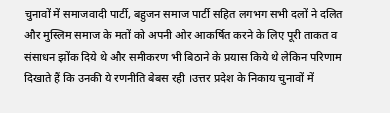चुनावों में समाजवादी पार्टी, बहुजन समाज पार्टी सहित लगभग सभी दलों ने दलित और मुस्लिम समाज के मतों को अपनी ओर आकर्षित करने के लिए पूरी ताकत व संसाधन झोंक दिये थे और समीकरण भी बिठाने के प्रयास किये थे लेकिन परिणाम दिखाते हैं कि उनकी ये रणनीति बेबस रही ।उत्तर प्रदेश के निकाय चुनावों में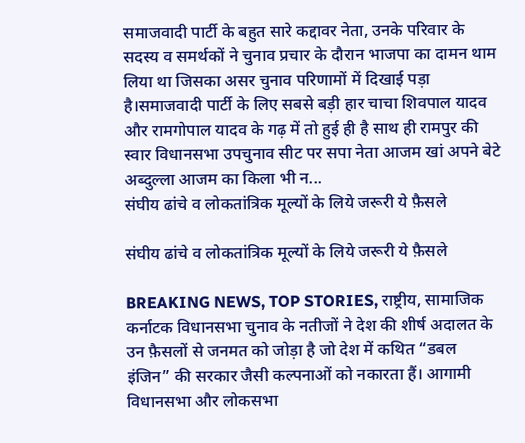समाजवादी पार्टी के बहुत सारे कद्दावर नेता, उनके परिवार के सदस्य व समर्थकों ने चुनाव प्रचार के दौरान भाजपा का दामन थाम लिया था जिसका असर चुनाव परिणामों में दिखाई पड़ा है।समाजवादी पार्टी के लिए सबसे बड़ी हार चाचा शिवपाल यादव और रामगोपाल यादव के गढ़ में तो हुई ही है साथ ही रामपुर की स्वार विधानसभा उपचुनाव सीट पर सपा नेता आजम खां अपने बेटे अब्दुल्ला आजम का किला भी न...
संघीय ढांचे व लोकतांत्रिक मूल्यों के लिये जरूरी ये फ़ैसले

संघीय ढांचे व लोकतांत्रिक मूल्यों के लिये जरूरी ये फ़ैसले

BREAKING NEWS, TOP STORIES, राष्ट्रीय, सामाजिक
कर्नाटक विधानसभा चुनाव के नतीजों ने देश की शीर्ष अदालत के उन फ़ैसलों से जनमत को जोड़ा है जो देश में कथित “डबल इंजिन” की सरकार जैसी कल्पनाओं को नकारता हैं। आगामी विधानसभा और लोकसभा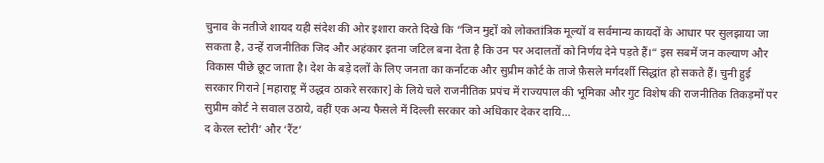चुनाव के नतीजे शायद यही संदेश की ओर इशारा करते दिखे कि “जिन मुद्दों को लोकतांत्रिक मूल्यों व सर्वमान्य कायदों के आधार पर सुलझाया जा सकता है, उन्हें राजनीतिक जिद और अहंकार इतना जटिल बना देता है कि उन पर अदालतों को निर्णय देने पड़ते हैं।“ इस सबमें जन कल्याण और विकास पीछे छूट जाता है। देश के बड़े दलों के लिए जनता का कर्नाटक और सुप्रीम कोर्ट के ताजे फ़ैसले मर्गदर्शी सिद्धांत हो सकते हैं। चुनी हुई सरकार गिराने [महाराष्ट्र में उद्धव ठाकरे सरकार] के लिये चले राजनीतिक प्रपंच में राज्यपाल की भूमिका और गुट विशेष की राजनीतिक तिकड़मों पर सुप्रीम कोर्ट ने सवाल उठाये, वहीं एक अन्य फैसले में दिल्ली सरकार को अधिकार देकर दायि...
द केरल स्टोरी’ और ‘रैंट’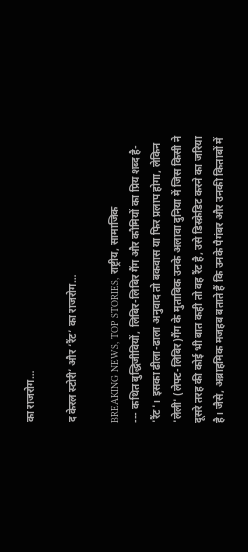का राजरोग…

द केरल स्टोरी’ और ‘रैंट’ का राजरोग…

BREAKING NEWS, TOP STORIES, राष्ट्रीय, सामाजिक
--- कथित बुद्धिजीवियों, लिबिर-लिबिर गैंग और कौमियों का प्रिय शब्द है- 'रैंट'। इसका ढीला-ढाला अनुवाद तो बकवास या फिर प्रलाप होगा, लेकिन 'लेली' (लेफ्ट-लिबिर)गैंग के मुताबिक उनके अलावा दुनिया में जिस किसी ने दूसरे तरह की कोई भी बात कही तो वह रैंट है, उसे डिस्क्रेडिट करने का जरिया है। जैसे, अब्राहमिक मजहब बताते हैं कि उनके पैगंबर और उनकी किताबों में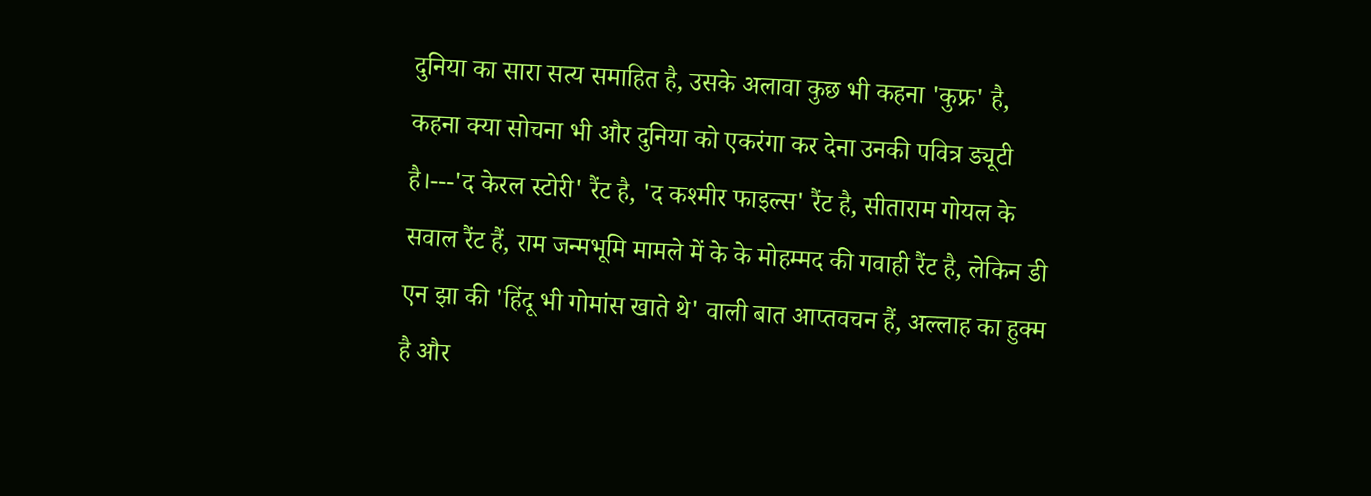दुनिया का सारा सत्य समाहित है, उसके अलावा कुछ भी कहना 'कुफ्र' है, कहना क्या सोचना भी और दुनिया को एकरंगा कर देना उनकी पवित्र ड्यूटी है।---'द केरल स्टोरी' रैंट है, 'द कश्मीर फाइल्स' रैंट है, सीताराम गोयल के सवाल रैंट हैं, राम जन्मभूमि मामले में के के मोहम्मद की गवाही रैंट है, लेकिन डी एन झा की 'हिंदू भी गोमांस खाते थे' वाली बात आप्तवचन हैं, अल्लाह का हुक्म है और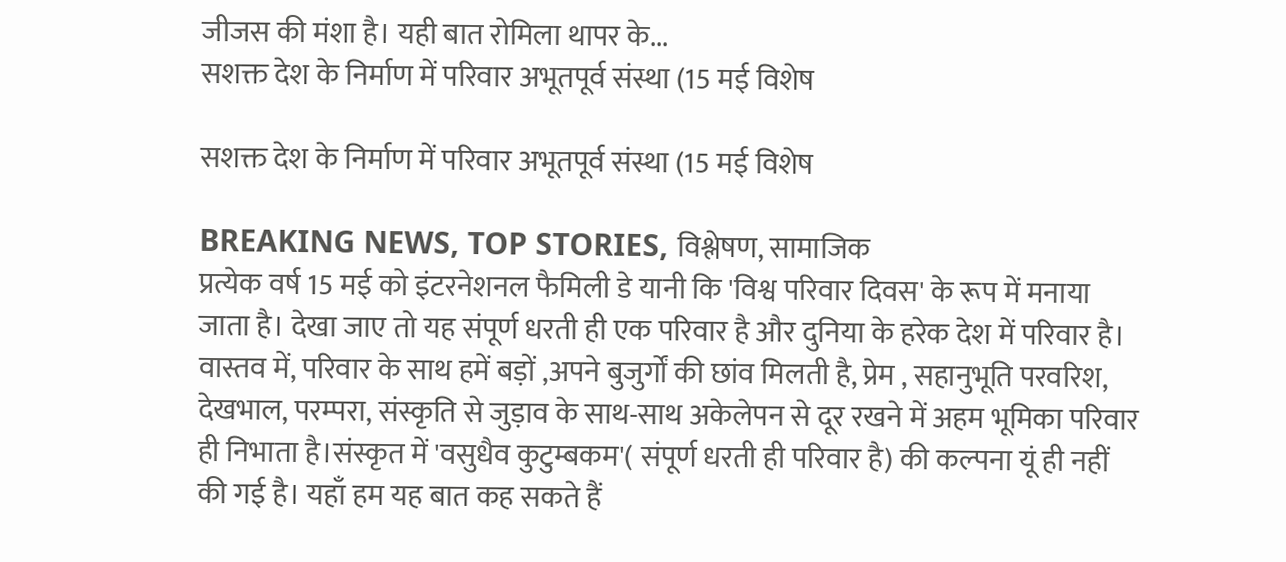जीजस की मंशा है। यही बात रोमिला थापर के...
सशक्त देश के निर्माण में परिवार अभूतपूर्व संस्था (15 मई विशेष

सशक्त देश के निर्माण में परिवार अभूतपूर्व संस्था (15 मई विशेष

BREAKING NEWS, TOP STORIES, विश्लेषण, सामाजिक
प्रत्येक वर्ष 15 मई को इंटरनेशनल फैमिली डे यानी कि 'विश्व परिवार दिवस' के रूप में मनाया जाता है। देखा जाए तो यह संपूर्ण धरती ही एक परिवार है और दुनिया के हरेक देश में परिवार है। वास्तव में, परिवार के साथ हमें बड़ों ,अपने बुजुर्गों की छांव मिलती है, प्रेम , सहानुभूति परवरिश, देखभाल, परम्परा, संस्कृति से जुड़ाव के साथ-साथ अकेलेपन से दूर रखने में अहम भूमिका परिवार ही निभाता है।संस्कृत में 'वसुधैव कुटुम्बकम'( संपूर्ण धरती ही परिवार है) की कल्पना यूं ही नहीं की गई है। यहाँ हम यह बात कह सकते हैं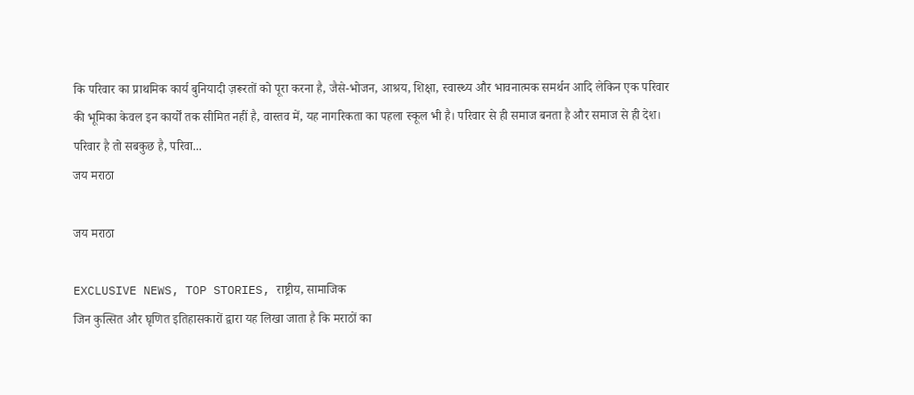कि परिवार का प्राथमिक कार्य बुनियादी ज़रूरतों को पूरा करना है, जैसे-भोजन, आश्रय, शिक्षा, स्वास्थ्य और भावनात्मक समर्थन आदि लेकिन एक परिवार की भूमिका केवल इन कार्यों तक सीमित नहीं है, वास्तव में, यह नागरिकता का पहला स्कूल भी है। परिवार से ही समाज बनता है और समाज से ही देश। परिवार है तो सबकुछ है, परिवा...
जय मराठा

जय मराठा

EXCLUSIVE NEWS, TOP STORIES, राष्ट्रीय, सामाजिक
जिन कुत्सित और घृणित इतिहासकारों द्वारा यह लिखा जाता है कि मराठों का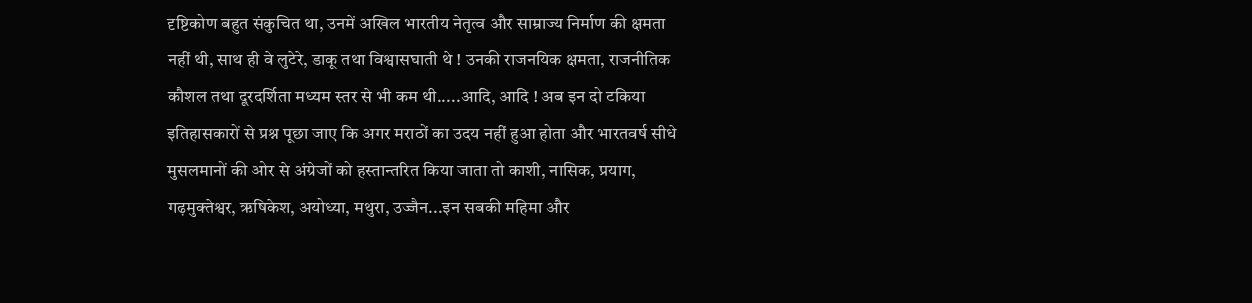दृष्टिकोण बहुत संकुचित था, उनमें अखिल भारतीय नेतृत्व और साम्राज्य निर्माण की क्षमता नहीं थी, साथ ही वे लुटेरे, डाकू तथा विश्वासघाती थे ! उनकी राजनयिक क्षमता, राजनीतिक कौशल तथा दूरदर्शिता मध्यम स्तर से भी कम थी.....आदि, आदि ! अब इन दो टकिया इतिहासकारों से प्रश्न पूछा जाए कि अगर मराठों का उदय नहीं हुआ होता और भारतवर्ष सीधे मुसलमानों की ओर से अंग्रेजों को हस्तान्तरित किया जाता तो काशी, नासिक, प्रयाग, गढ़मुक्तेश्वर, ऋषिकेश, अयोध्या, मथुरा, उज्जैन...इन सबकी महिमा और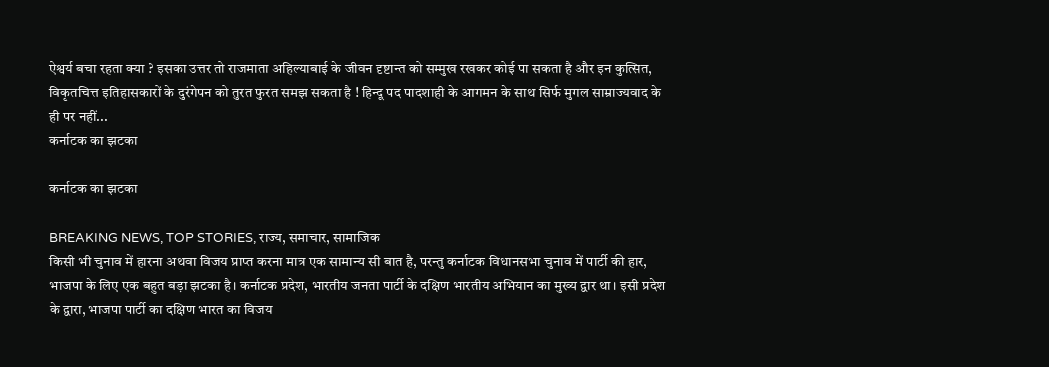ऐश्वर्य बचा रहता क्या ? इसका उत्तर तो राजमाता अहिल्याबाई के जीवन दृष्टान्त को सम्मुख रखकर कोई पा सकता है और इन कुत्सित, विकृतचित्त इतिहासकारों के दुरंगेपन को तुरत फुरत समझ सकता है ! हिन्दू पद पादशाही के आगमन के साथ सिर्फ मुगल साम्राज्यवाद के ही पर नहीं...
कर्नाटक का झटका

कर्नाटक का झटका

BREAKING NEWS, TOP STORIES, राज्य, समाचार, सामाजिक
किसी भी चुनाव में हारना अथवा विजय प्राप्त करना मात्र एक सामान्य सी बात है, परन्तु कर्नाटक विधानसभा चुनाव में पार्टी की हार, भाजपा के लिए एक बहुत बड़ा झटका है। कर्नाटक प्रदेश, भारतीय जनता पार्टी के दक्षिण भारतीय अभियान का मुख्य द्वार था। इसी प्रदेश के द्वारा, भाजपा पार्टी का दक्षिण भारत का विजय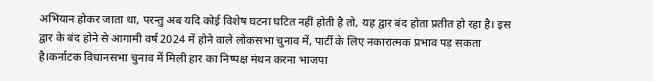अभियान होकर जाता था, परन्तु अब यदि कोई विशेष घटना घटित नहीं होती है तो, यह द्वार बंद होता प्रतीत हो रहा है। इस द्वार के बंद होने से आगामी वर्ष 2024 में होने वाले लोकसभा चुनाव में, पार्टी के लिए नकारात्मक प्रभाव पड़ सकता है।कर्नाटक विधानसभा चुनाव में मिली हार का निष्पक्ष मंथन करना भाजपा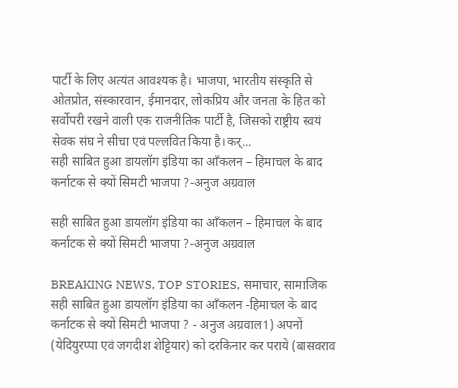पार्टी के लिए अत्यंत आवश्यक है। भाजपा, भारतीय संस्कृति से ओतप्रोत, संस्कारवान, ईमानदार, लोकप्रिय और जनता के हित को सर्वोपरी रखने वाली एक राजनीतिक पार्टी है, जिसको राष्ट्रीय स्वयं सेवक संघ ने सीचा एवं पल्लवित किया है।कर्...
सही साबित हुआ डायलॉग इंडिया का आँकलन – हिमाचल के बाद कर्नाटक से क्यों सिमटी भाजपा ?-अनुज अग्रवाल

सही साबित हुआ डायलॉग इंडिया का आँकलन – हिमाचल के बाद कर्नाटक से क्यों सिमटी भाजपा ?-अनुज अग्रवाल

BREAKING NEWS, TOP STORIES, समाचार, सामाजिक
सही साबित हुआ डायलॉग इंडिया का आँकलन -हिमाचल के बाद कर्नाटक से क्यों सिमटी भाजपा ? - अनुज अग्रवाल1) अपनों (येदियुरप्पा एवं जगदीश शेट्टियार) को दरकिनार कर पराये (बासवराव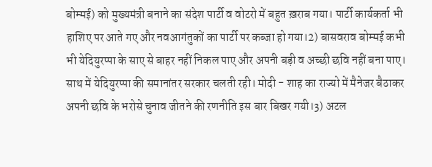बोम्मई) को मुख्यमंत्री बनाने का संदेश पार्टी व वोटरो में बहुत ख़राब गया। पार्टी कार्यकर्ता भी हाशिए पर आते गए और नवआगंतुकों का पार्टी पर कब्जा हो गया।2) बासवराव बोम्मई कभी भी येदियुरप्पा के साए से बाहर नहीं निकल पाए और अपनी बड़ी व अच्छी छवि नहीं बना पाए। साथ में येदियुरप्पा की समानांतर सरकार चलती रही। मोदी - शाह का राज्यो में मैनेजर बैठाकर अपनी छवि के भरोसे चुनाव जीतने की रणनीति इस बार बिखर गयी।3) अटल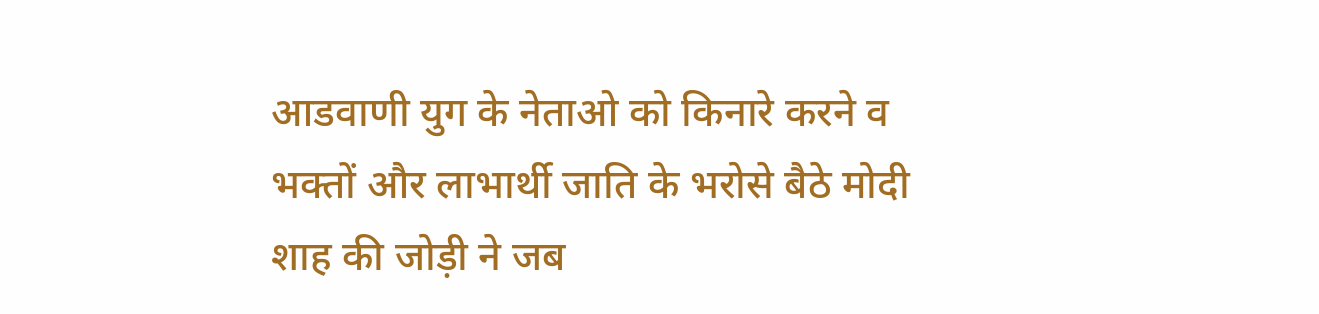आडवाणी युग के नेताओ को किनारे करने व भक्तों और लाभार्थी जाति के भरोसे बैठे मोदी शाह की जोड़ी ने जब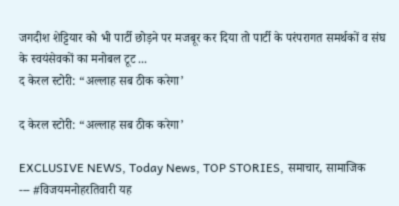जगदीश शेट्टियार को भी पार्टी छोड़ने पर मजबूर कर दिया तो पार्टी के परंपरागत समर्थकों व संघ के स्वयंसेवकों का मनोबल टूट ...
द केरल स्टोरी: “अल्लाह सब ठीक करेगा’

द केरल स्टोरी: “अल्लाह सब ठीक करेगा’

EXCLUSIVE NEWS, Today News, TOP STORIES, समाचार, सामाजिक
--- #विजयमनोहरतिवारी यह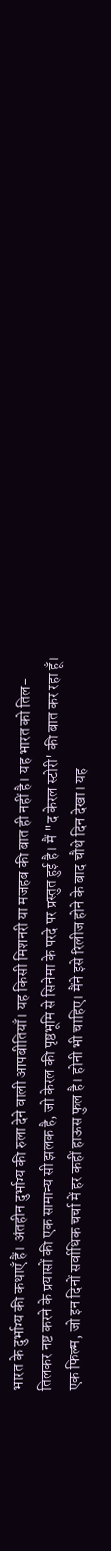भारत के दुर्भाग्य की कथाएँ हैं। अंतहीन दुर्भाग्य की रुला देने वाली आपबीतियाँ। यह किसी मिशनरी या मजहब की बात ही नहीं है। यह भारत को तिल-तिलकर नष्ट करने के प्रयासों की एक सामान्य सी झलक है, जो केरल की पृष्ठभूमि से सिनेमा के परदे पर प्रस्तुत हुई है। मैं "द केरल स्टोरी' की बात कर रहा हूँ। एक फिल्म, जो इन दिनों सर्वाधिक चर्चा में हर कहीं हाऊस फुल है। होनी भी चाहिए। मैंने इसे रिलीज होने के बाद चौथे दिन देखा। यह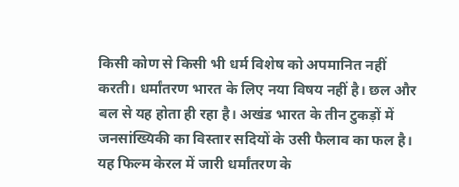किसी कोण से किसी भी धर्म विशेष को अपमानित नहीं करती। धर्मांतरण भारत के लिए नया विषय नहीं है। छल और बल से यह होता ही रहा है। अखंड भारत के तीन टुकड़ों में जनसांख्यिकी का विस्तार सदियों के उसी फैलाव का फल है। यह फिल्म केरल में जारी धर्मांतरण के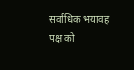सर्वाधिक भयावह पक्ष को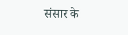संसार के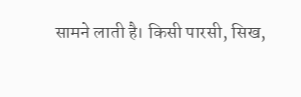सामने लाती है। किसी पारसी, सिख,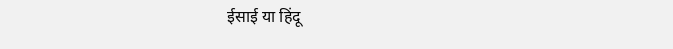ईसाई या हिंदू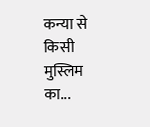कन्या से किसी मुस्लिम का...